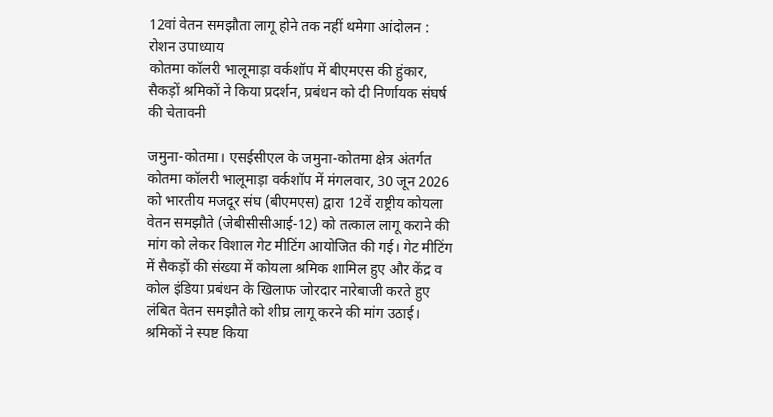12वां वेतन समझौता लागू होने तक नहीं थमेगा आंदोलन : रोशन उपाध्याय
कोतमा कॉलरी भालूमाड़ा वर्कशॉप में बीएमएस की हुंकार, सैकड़ों श्रमिकों ने किया प्रदर्शन, प्रबंधन को दी निर्णायक संघर्ष की चेतावनी

जमुना-कोतमा। एसईसीएल के जमुना-कोतमा क्षेत्र अंतर्गत कोतमा कॉलरी भालूमाड़ा वर्कशॉप में मंगलवार, 30 जून 2026 को भारतीय मजदूर संघ (बीएमएस) द्वारा 12वें राष्ट्रीय कोयला वेतन समझौते (जेबीसीसीआई-12) को तत्काल लागू कराने की मांग को लेकर विशाल गेट मीटिंग आयोजित की गई। गेट मीटिंग में सैकड़ों की संख्या में कोयला श्रमिक शामिल हुए और केंद्र व कोल इंडिया प्रबंधन के खिलाफ जोरदार नारेबाजी करते हुए लंबित वेतन समझौते को शीघ्र लागू करने की मांग उठाई। श्रमिकों ने स्पष्ट किया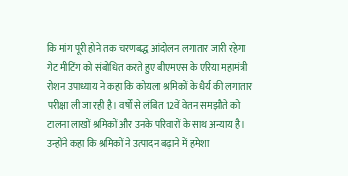कि मांग पूरी होने तक चरणबद्ध आंदोलन लगातार जारी रहेगा
गेट मीटिंग को संबोधित करते हुए बीएमएस के एरिया महामंत्री रोशन उपाध्याय ने कहा कि कोयला श्रमिकों के धैर्य की लगातार परीक्षा ली जा रही है। वर्षों से लंबित 12वें वेतन समझौते को टालना लाखों श्रमिकों और उनके परिवारों के साथ अन्याय है। उन्होंने कहा कि श्रमिकों ने उत्पादन बढ़ाने में हमेशा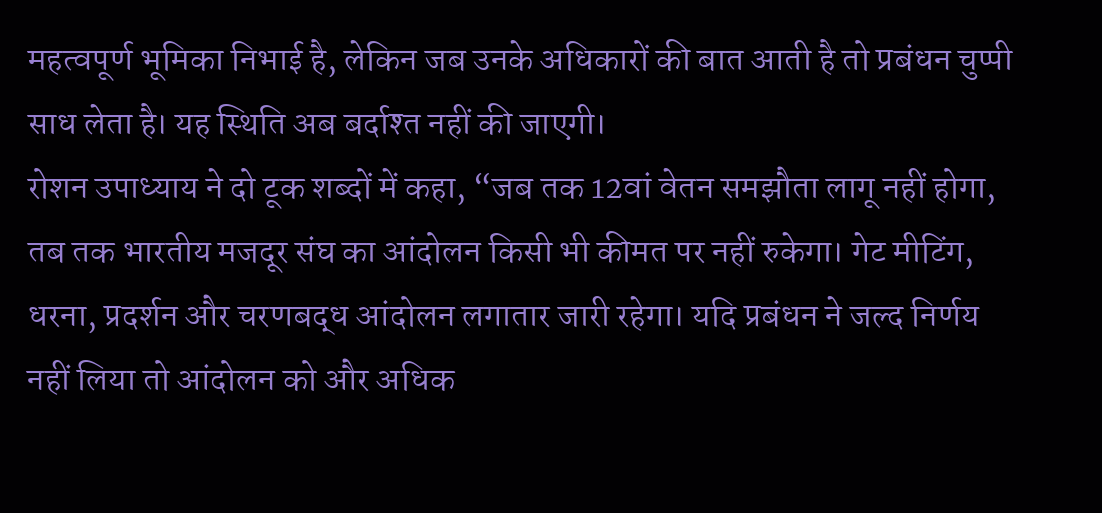महत्वपूर्ण भूमिका निभाई है, लेकिन जब उनके अधिकारों की बात आती है तो प्रबंधन चुप्पी साध लेता है। यह स्थिति अब बर्दाश्त नहीं की जाएगी।
रोशन उपाध्याय ने दो टूक शब्दों में कहा, “जब तक 12वां वेतन समझौता लागू नहीं होगा, तब तक भारतीय मजदूर संघ का आंदोलन किसी भी कीमत पर नहीं रुकेगा। गेट मीटिंग, धरना, प्रदर्शन और चरणबद्ध आंदोलन लगातार जारी रहेगा। यदि प्रबंधन ने जल्द निर्णय नहीं लिया तो आंदोलन को और अधिक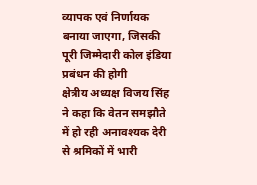व्यापक एवं निर्णायक बनाया जाएगा, जिसकी पूरी जिम्मेदारी कोल इंडिया प्रबंधन की होगी
क्षेत्रीय अध्यक्ष विजय सिंह ने कहा कि वेतन समझौते में हो रही अनावश्यक देरी से श्रमिकों में भारी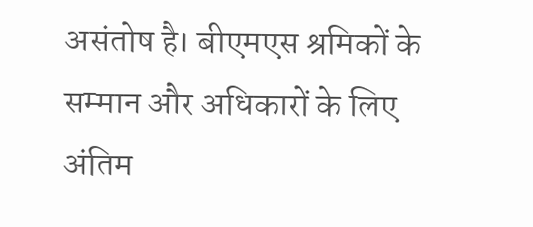असंतोष है। बीएमएस श्रमिकों के सम्मान और अधिकारों के लिए अंतिम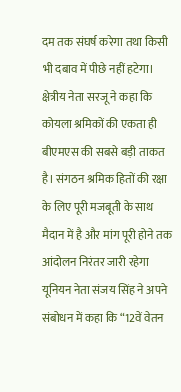दम तक संघर्ष करेगा तथा किसी भी दबाव में पीछे नहीं हटेगा।
क्षेत्रीय नेता सरजू ने कहा कि कोयला श्रमिकों की एकता ही बीएमएस की सबसे बड़ी ताकत है। संगठन श्रमिक हितों की रक्षा के लिए पूरी मजबूती के साथ मैदान में है और मांग पूरी होने तक आंदोलन निरंतर जारी रहेगा
यूनियन नेता संजय सिंह ने अपने संबोधन में कहा कि “12वें वेतन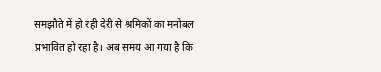समझौते में हो रही देरी से श्रमिकों का मनोबल प्रभावित हो रहा है। अब समय आ गया है कि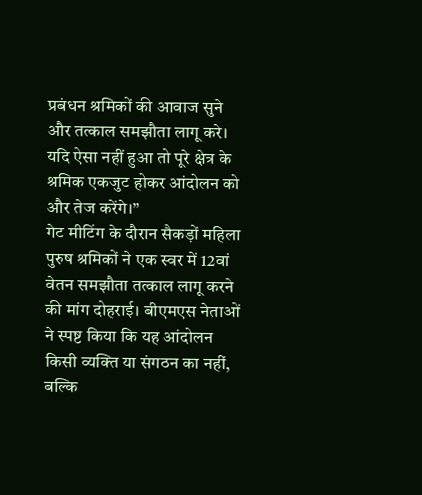प्रबंधन श्रमिकों की आवाज सुने और तत्काल समझौता लागू करे। यदि ऐसा नहीं हुआ तो पूरे क्षेत्र के श्रमिक एकजुट होकर आंदोलन को और तेज करेंगे।”
गेट मीटिंग के दौरान सैकड़ों महिला पुरुष श्रमिकों ने एक स्वर में 12वां वेतन समझौता तत्काल लागू करने की मांग दोहराई। बीएमएस नेताओं ने स्पष्ट किया कि यह आंदोलन किसी व्यक्ति या संगठन का नहीं, बल्कि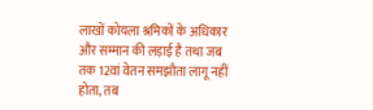लाखों कोयला श्रमिकों के अधिकार और सम्मान की लड़ाई है तथा जब तक 12वां वेतन समझौता लागू नहीं होता, तब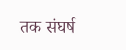तक संघर्ष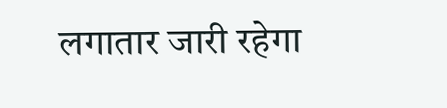लगातार जारी रहेगा